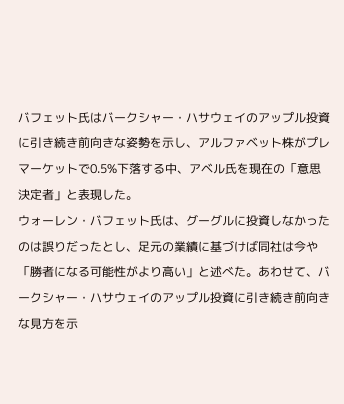バフェット氏はバークシャー・ハサウェイのアップル投資に引き続き前向きな姿勢を示し、アルファベット株がプレマーケットで0.5%下落する中、アベル氏を現在の「意思決定者」と表現した。
ウォーレン・バフェット氏は、グーグルに投資しなかったのは誤りだったとし、足元の業績に基づけば同社は今や「勝者になる可能性がより高い」と述べた。あわせて、バークシャー・ハサウェイのアップル投資に引き続き前向きな見方を示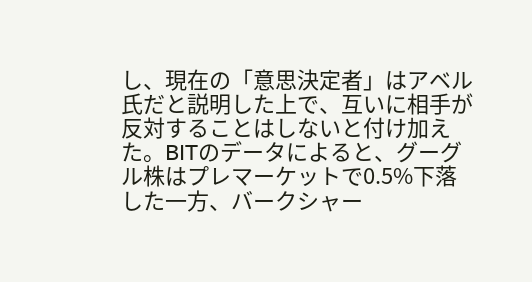し、現在の「意思決定者」はアベル氏だと説明した上で、互いに相手が反対することはしないと付け加えた。BITのデータによると、グーグル株はプレマーケットで0.5%下落した一方、バークシャー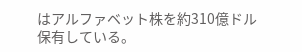はアルファベット株を約310億ドル保有している。